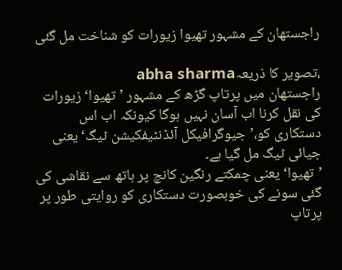راجستھان کے مشہور تھیوا زیورات کو شناخت مل گئی

،تصویر کا ذریعہabha sharma
راجستھان میں پرتاپ گڑھ کے مشہور ’تھیوا‘ زیورات کی نقل کرنا اب آسان نہیں ہوگا کیونکہ اب اس دستکاری کو،’جيوگرافیكل آئڈنٹیفكیشن ٹیگ‘ یعنی جيائی ٹیگ مل گیا ہے۔
’تھیوا‘ یعنی چمکتے رنگین کانچ پر ہاتھ سے نقاشی کی گئی سونے کی خوبصورت دستکاری کو روایتی طور پر پرتاپ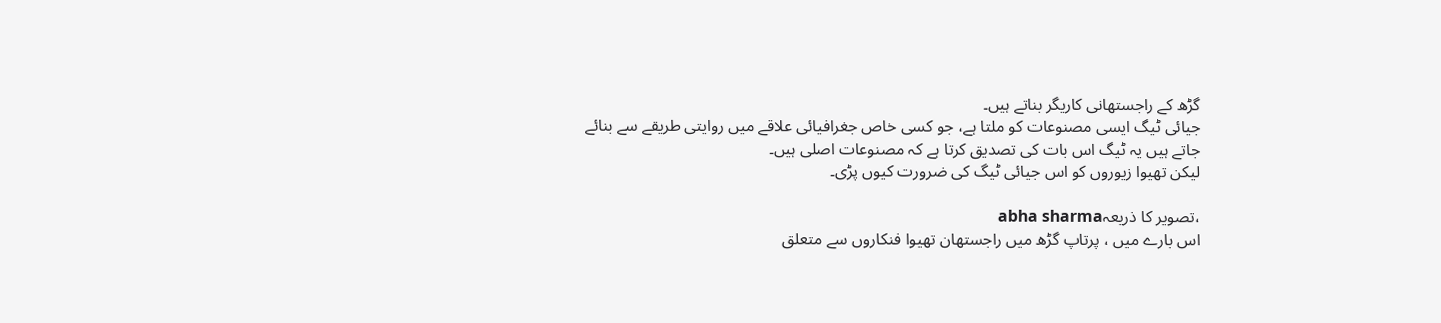گڑھ کے راجستھانی کاریگر بناتے ہیں۔
جيائی ٹیگ ایسی مصنوعات کو ملتا ہے، جو کسی خاص جغرافیائی علاقے میں روایتی طریقے سے بنائے جاتے ہیں یہ ٹیگ اس بات کی تصدیق کرتا ہے کہ مصنوعات اصلی ہیں۔
لیکن تھیوا زیوروں کو اس جيائی ٹیگ کی ضرورت کیوں پڑی۔

،تصویر کا ذریعہabha sharma
اس بارے میں ، پرتاپ گڑھ میں راجستھان تھیوا فنکاروں سے متعلق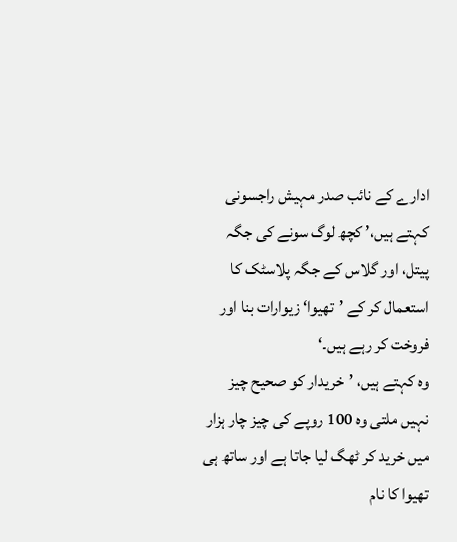ادارے کے نائب صدر مہیش راجسونی کہتے ہیں،’ کچھ لوگ سونے کی جگہ پیتل، اور گلاس کے جگہ پلاسٹک کا استعمال کر کے ’تھیوا‘ زیوارات بنا اور فروخت کر رہے ہیں۔‘
وہ کہتے ہیں، ’خریدار کو صحیح چیز نہیں ملتی وہ 100 روپے کی چیز چار ہزار میں خريد كر ٹھگ لیا جاتا ہے اور ساتھ ہی تھیوا کا نام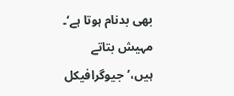بھی بدنام ہوتا ہے‘۔
مہیش بتاتے ہیں،’جيوگرافیكل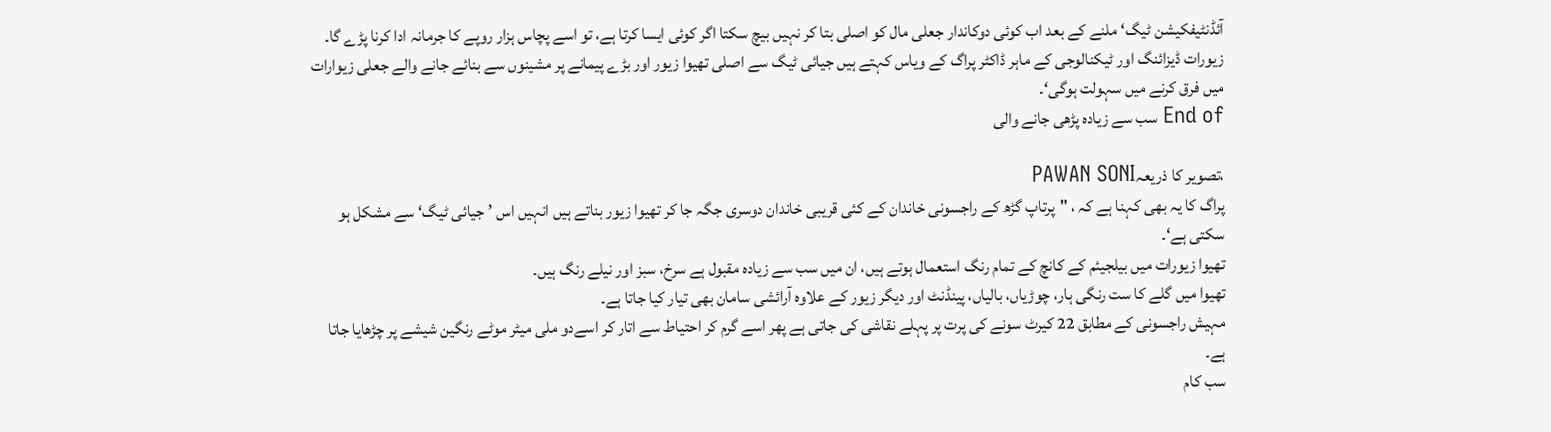آئڈنٹیفكیشن ٹیگ‘ملنے کے بعد اب کوئی دوکاندار جعلی مال کو اصلی بتا کر نہیں بیچ سکتا اگر کوئی ایسا کرتا ہے، تو اسے پچاس ہزار روپے کا جرمانہ ادا کرنا پڑے گا۔
زیورات ڈیزائنگ اور ٹیکنالوجی کے ماہر ڈاکٹر پراگ کے ویاس کہتے ہیں جيائی ٹیگ سے اصلی تھیوا زیور اور بڑے پیمانے پر مشینوں سے بنائے جانے والے جعلی زیوارات میں فرق کرنے میں سہولت ہوگی‘۔
End of سب سے زیادہ پڑھی جانے والی

،تصویر کا ذریعہPAWAN SONI
پراگ کا یہ بھی کہنا ہے کہ ، "پرتاپ گڑھ کے راجسونی خاندان کے کئی قریبی خاندان دوسری جگہ جا کر تھیوا زیور بناتے ہیں انہیں اس ’جيائی ٹیگ‘ سے مشکل ہو سکتی ہے‘۔
تھیوا زیورات میں بیلجیئم کے کانچ کے تمام رنگ استعمال ہوتے ہیں، ان میں سب سے زیادہ مقبول ہے سرخ، سبز اور نیلے رنگ ہیں۔
تھیوا میں گلے کا ست رنگی ہار، چوڑیاں، بالیاں، پینڈنٹ اور دیگر زیور کے علاوہ آرائشی سامان بھی تیار کیا جاتا ہے۔
مہیش راجسونی کے مطابق 22 کیرٹ سونے کی پرت پر پہلے نقاشی کی جاتی ہے پھر اسے گرم کر احتیاط سے اتار کر اسےدو ملی میٹر موٹے رنگین شیشے پر چڑھایا جاتا ہے۔
سب کام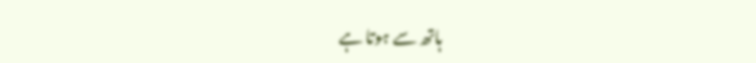ہاتھ سے ہوتا ہے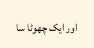اور ایک چھوٹا سا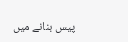پیس بنانے میں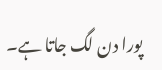پورا دن لگ جاتا ہے۔